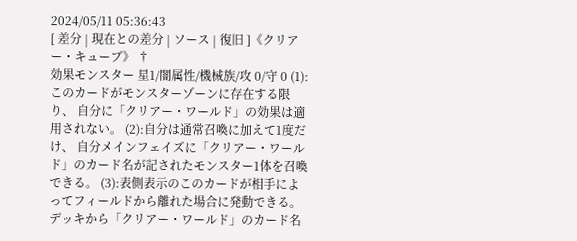2024/05/11 05:36:43
[ 差分 | 現在との差分 | ソース | 復旧 ]《クリアー・キューブ》 †
効果モンスター 星1/闇属性/機械族/攻 0/守 0 (1):このカードがモンスターゾーンに存在する限り、 自分に「クリアー・ワールド」の効果は適用されない。 (2):自分は通常召喚に加えて1度だけ、 自分メインフェイズに「クリアー・ワールド」のカード名が記されたモンスター1体を召喚できる。 (3):表側表示のこのカードが相手によってフィールドから離れた場合に発動できる。 デッキから「クリアー・ワールド」のカード名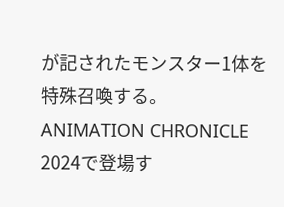が記されたモンスター1体を特殊召喚する。
ANIMATION CHRONICLE 2024で登場す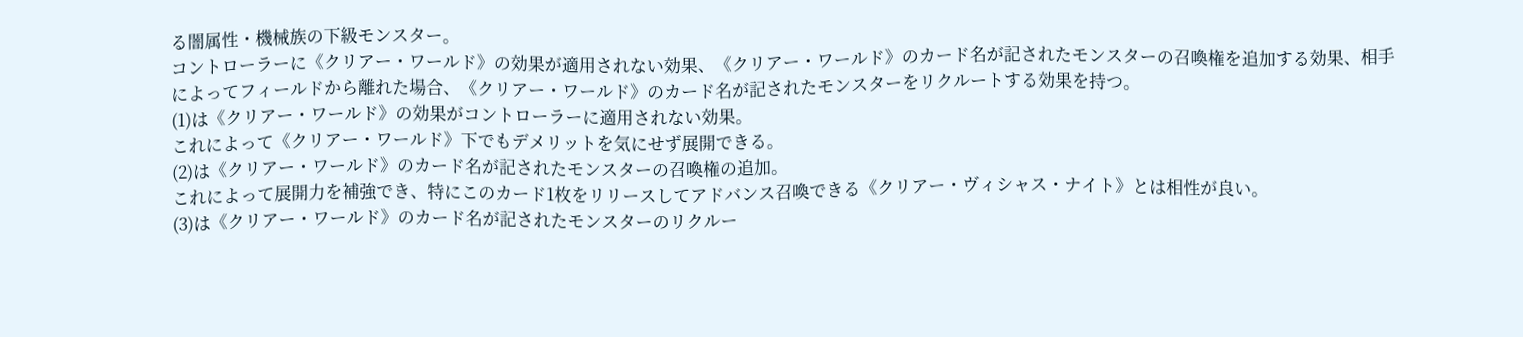る闇属性・機械族の下級モンスター。
コントローラーに《クリアー・ワールド》の効果が適用されない効果、《クリアー・ワールド》のカード名が記されたモンスターの召喚権を追加する効果、相手によってフィールドから離れた場合、《クリアー・ワールド》のカード名が記されたモンスターをリクルートする効果を持つ。
(1)は《クリアー・ワールド》の効果がコントローラーに適用されない効果。
これによって《クリアー・ワールド》下でもデメリットを気にせず展開できる。
(2)は《クリアー・ワールド》のカード名が記されたモンスターの召喚権の追加。
これによって展開力を補強でき、特にこのカード1枚をリリースしてアドバンス召喚できる《クリアー・ヴィシャス・ナイト》とは相性が良い。
(3)は《クリアー・ワールド》のカード名が記されたモンスターのリクルー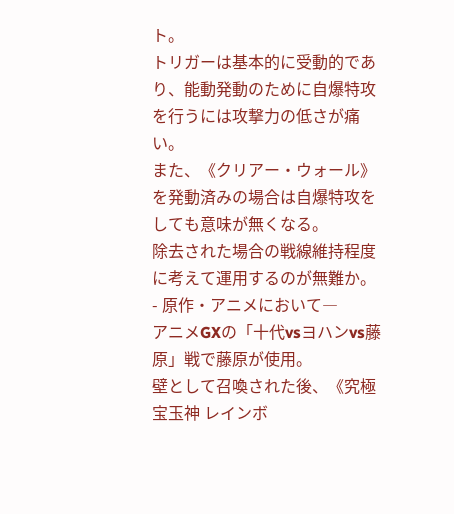ト。
トリガーは基本的に受動的であり、能動発動のために自爆特攻を行うには攻撃力の低さが痛い。
また、《クリアー・ウォール》を発動済みの場合は自爆特攻をしても意味が無くなる。
除去された場合の戦線維持程度に考えて運用するのが無難か。
- 原作・アニメにおいて―
アニメGXの「十代vsヨハンvs藤原」戦で藤原が使用。
壁として召喚された後、《究極宝玉神 レインボ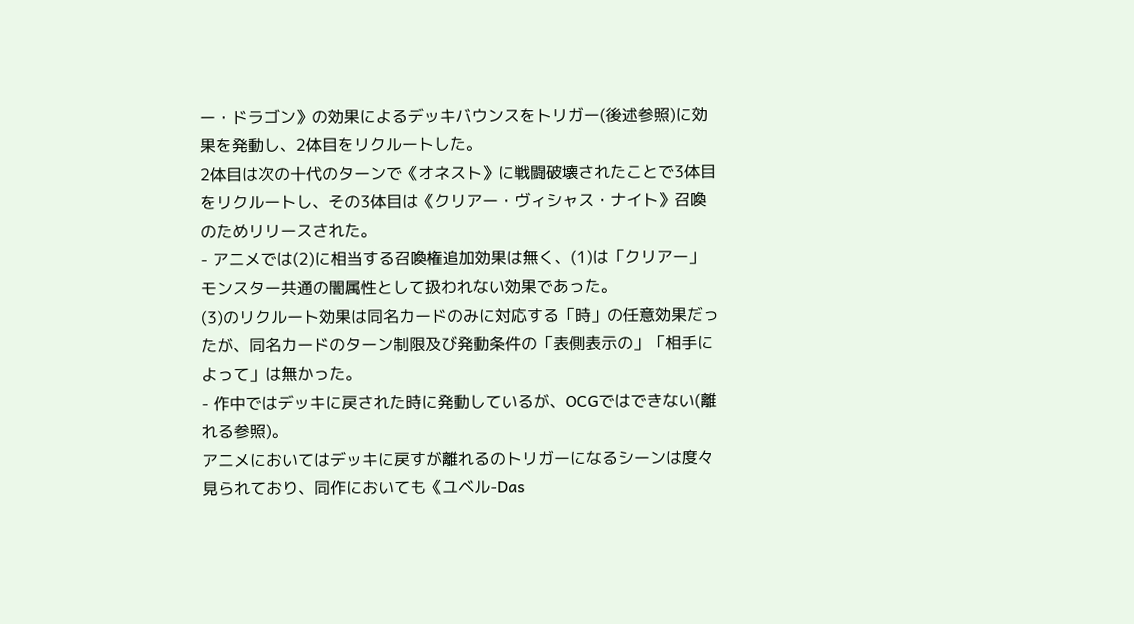ー・ドラゴン》の効果によるデッキバウンスをトリガー(後述参照)に効果を発動し、2体目をリクルートした。
2体目は次の十代のターンで《オネスト》に戦闘破壊されたことで3体目をリクルートし、その3体目は《クリアー・ヴィシャス・ナイト》召喚のためリリースされた。
- アニメでは(2)に相当する召喚権追加効果は無く、(1)は「クリアー」モンスター共通の闇属性として扱われない効果であった。
(3)のリクルート効果は同名カードのみに対応する「時」の任意効果だったが、同名カードのターン制限及び発動条件の「表側表示の」「相手によって」は無かった。
- 作中ではデッキに戻された時に発動しているが、OCGではできない(離れる参照)。
アニメにおいてはデッキに戻すが離れるのトリガーになるシーンは度々見られており、同作においても《ユベル-Das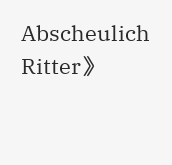Abscheulich Ritter》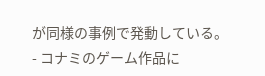が同様の事例で発動している。
- コナミのゲーム作品に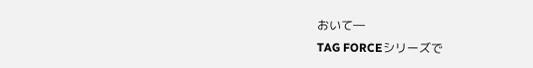おいて―
TAG FORCEシリーズで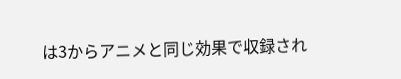は3からアニメと同じ効果で収録され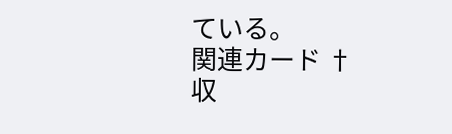ている。
関連カード †
収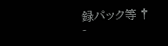録パック等 †
-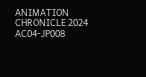ANIMATION CHRONICLE 2024 AC04-JP008